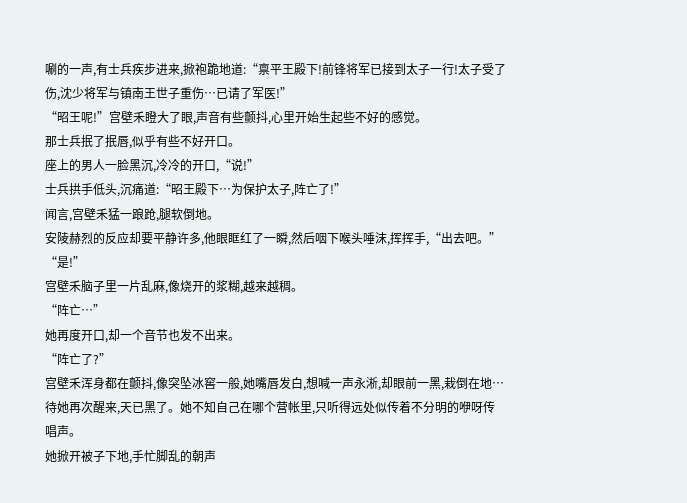唰的一声,有士兵疾步进来,掀袍跪地道:“禀平王殿下!前锋将军已接到太子一行!太子受了伤,沈少将军与镇南王世子重伤…已请了军医!”
“昭王呢!”宫壁禾瞪大了眼,声音有些颤抖,心里开始生起些不好的感觉。
那士兵抿了抿唇,似乎有些不好开口。
座上的男人一脸黑沉,冷冷的开口,“说!”
士兵拱手低头,沉痛道:“昭王殿下…为保护太子,阵亡了!”
闻言,宫壁禾猛一踉跄,腿软倒地。
安陵赫烈的反应却要平静许多,他眼眶红了一瞬,然后咽下喉头唾沫,挥挥手,“出去吧。”
“是!”
宫壁禾脑子里一片乱麻,像烧开的浆糊,越来越稠。
“阵亡…”
她再度开口,却一个音节也发不出来。
“阵亡了?”
宫壁禾浑身都在颤抖,像突坠冰窖一般,她嘴唇发白,想喊一声永淅,却眼前一黑,栽倒在地…
待她再次醒来,天已黑了。她不知自己在哪个营帐里,只听得远处似传着不分明的咿呀传唱声。
她掀开被子下地,手忙脚乱的朝声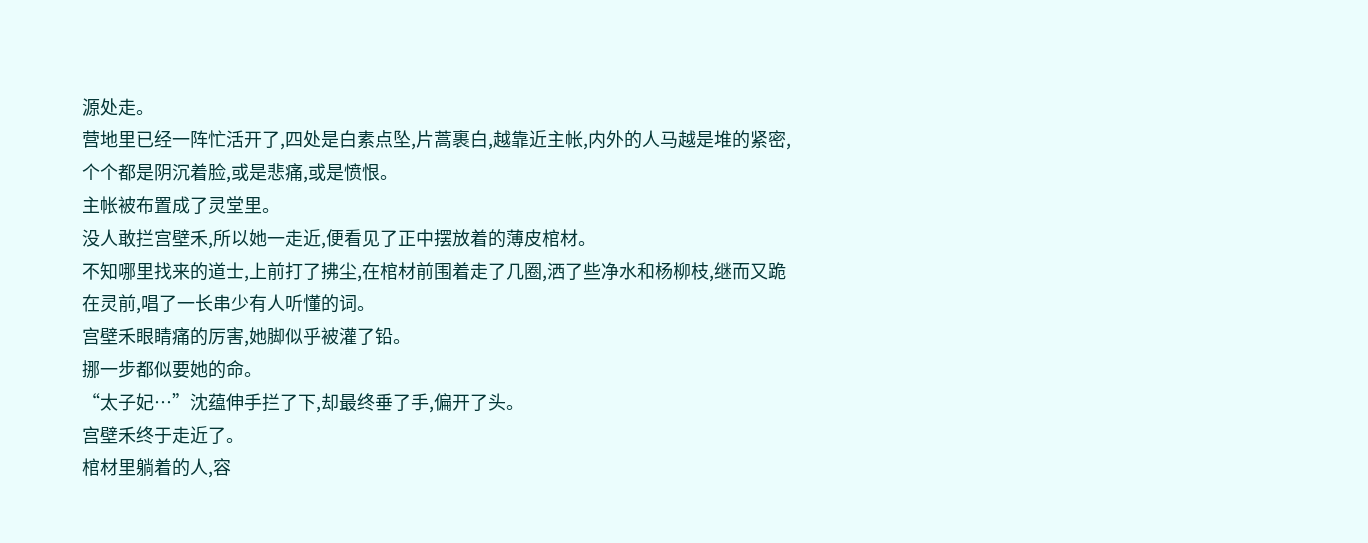源处走。
营地里已经一阵忙活开了,四处是白素点坠,片蒿裹白,越靠近主帐,内外的人马越是堆的紧密,个个都是阴沉着脸,或是悲痛,或是愤恨。
主帐被布置成了灵堂里。
没人敢拦宫壁禾,所以她一走近,便看见了正中摆放着的薄皮棺材。
不知哪里找来的道士,上前打了拂尘,在棺材前围着走了几圈,洒了些净水和杨柳枝,继而又跪在灵前,唱了一长串少有人听懂的词。
宫壁禾眼睛痛的厉害,她脚似乎被灌了铅。
挪一步都似要她的命。
“太子妃…”沈蕴伸手拦了下,却最终垂了手,偏开了头。
宫壁禾终于走近了。
棺材里躺着的人,容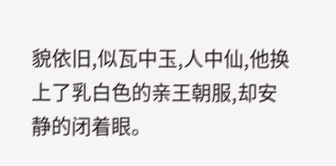貌依旧,似瓦中玉,人中仙,他换上了乳白色的亲王朝服,却安静的闭着眼。